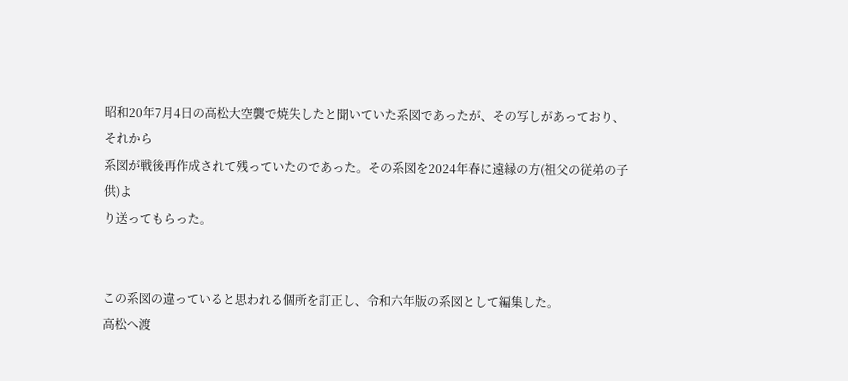昭和20年7月4日の高松大空襲で焼失したと聞いていた系図であったが、その写しがあっており、それから
系図が戦後再作成されて残っていたのであった。その系図を2024年春に遠縁の方(祖父の従弟の子供)よ
り送ってもらった。


この系図の違っていると思われる個所を訂正し、令和六年版の系図として編集した。
高松へ渡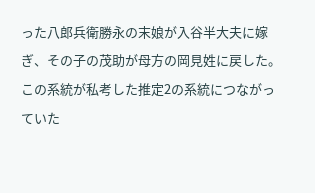った八郎兵衛勝永の末娘が入谷半大夫に嫁ぎ、その子の茂助が母方の岡見姓に戻した。
この系統が私考した推定2の系統につながっていた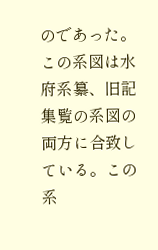のであった。
この系図は水府系纂、旧記集覧の系図の両方に合致している。この系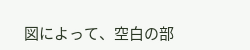図によって、空白の部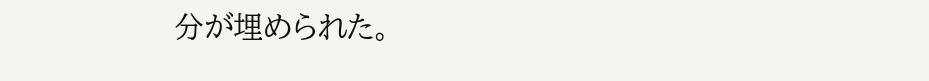分が埋められた。